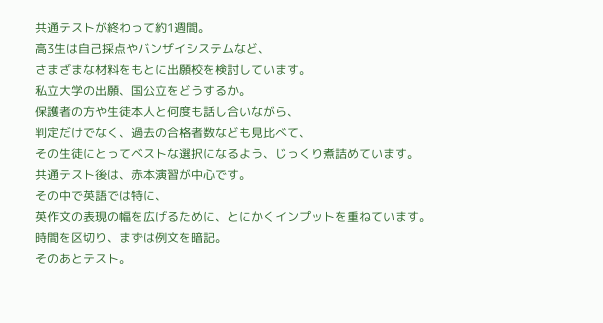共通テストが終わって約1週間。
高3生は自己採点やバンザイシステムなど、
さまざまな材料をもとに出願校を検討しています。
私立大学の出願、国公立をどうするか。
保護者の方や生徒本人と何度も話し合いながら、
判定だけでなく、過去の合格者数なども見比べて、
その生徒にとってベストな選択になるよう、じっくり煮詰めています。
共通テスト後は、赤本演習が中心です。
その中で英語では特に、
英作文の表現の幅を広げるために、とにかくインプットを重ねています。
時間を区切り、まずは例文を暗記。
そのあとテスト。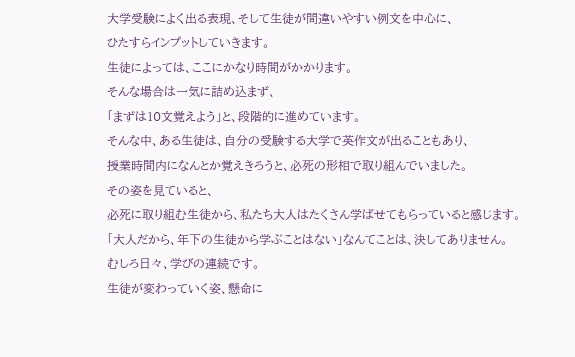大学受験によく出る表現、そして生徒が間違いやすい例文を中心に、
ひたすらインプットしていきます。
生徒によっては、ここにかなり時間がかかります。
そんな場合は一気に詰め込まず、
「まずは10文覚えよう」と、段階的に進めています。
そんな中、ある生徒は、自分の受験する大学で英作文が出ることもあり、
授業時間内になんとか覚えきろうと、必死の形相で取り組んでいました。
その姿を見ていると、
必死に取り組む生徒から、私たち大人はたくさん学ばせてもらっていると感じます。
「大人だから、年下の生徒から学ぶことはない」なんてことは、決してありません。
むしろ日々、学びの連続です。
生徒が変わっていく姿、懸命に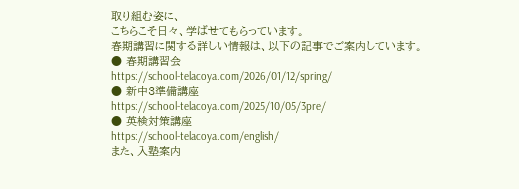取り組む姿に、
こちらこそ日々、学ばせてもらっています。
春期講習に関する詳しい情報は、以下の記事でご案内しています。
● 春期講習会
https://school-telacoya.com/2026/01/12/spring/
● 新中3準備講座
https://school-telacoya.com/2025/10/05/3pre/
● 英検対策講座
https://school-telacoya.com/english/
また、入塾案内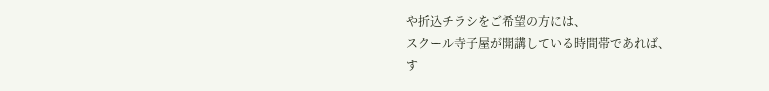や折込チラシをご希望の方には、
スクール寺子屋が開講している時間帯であれば、
す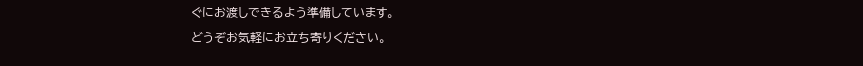ぐにお渡しできるよう準備しています。
どうぞお気軽にお立ち寄りください。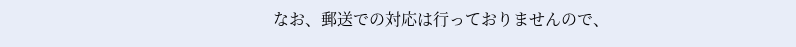なお、郵送での対応は行っておりませんので、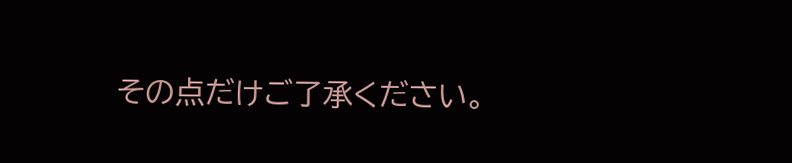その点だけご了承ください。